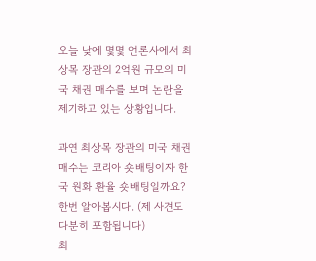오늘 낮에 몇몇 언론사에서 최상목 장관의 2억원 규모의 미국 채권 매수를 보며 논란을 제기하고 있는 상황입니다.

과연 최상목 장관의 미국 채권 매수는 코리아 숏배팅이자 한국 원화 환율 숏배팅일까요?
한번 알아봅시다. (제 사견도 다분히 포함됩니다)
최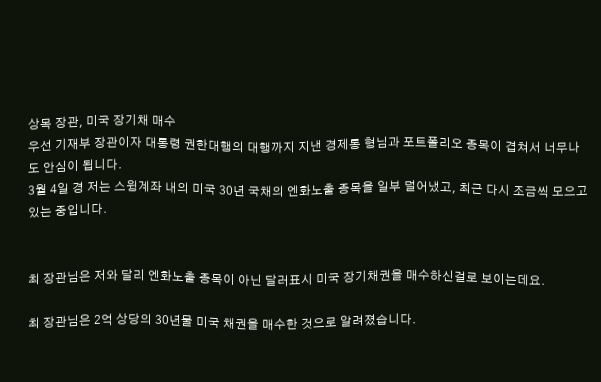상목 장관, 미국 장기채 매수
우선 기재부 장관이자 대통령 권한대행의 대행까지 지낸 경제통 형님과 포트폴리오 종목이 겹쳐서 너무나도 안심이 됩니다.
3월 4일 경 저는 스윙계좌 내의 미국 30년 국채의 엔화노출 종목을 일부 덜어냈고, 최근 다시 조금씩 모으고 있는 중입니다.


최 장관님은 저와 달리 엔화노출 종목이 아닌 달러표시 미국 장기채권을 매수하신걸로 보이는데요.

최 장관님은 2억 상당의 30년물 미국 채권을 매수한 것으로 알려졌습니다.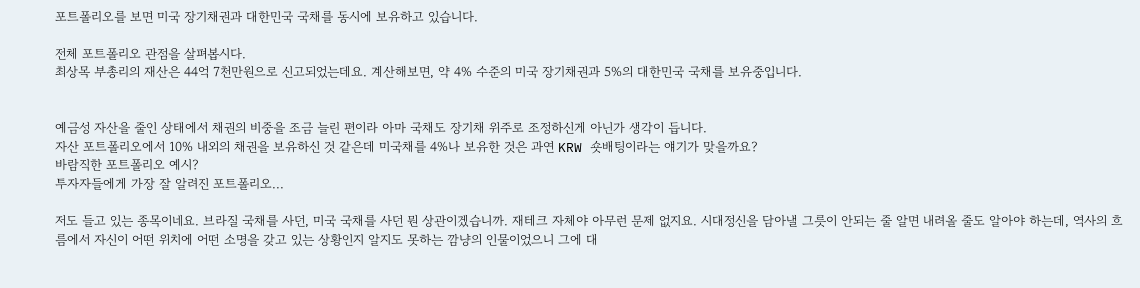포트폴리오를 보면 미국 장기채권과 대한민국 국채를 동시에 보유하고 있습니다.

전체 포트폴리오 관점을 살펴봅시다.
최상목 부총리의 재산은 44억 7천만원으로 신고되었는데요. 계산해보면, 약 4% 수준의 미국 장기채권과 5%의 대한민국 국채를 보유중입니다.


예금성 자산을 줄인 상태에서 채권의 비중을 조금 늘린 편이라 아마 국채도 장기채 위주로 조정하신게 아닌가 생각이 듭니다.
자산 포트폴리오에서 10% 내외의 채권을 보유하신 것 같은데 미국채를 4%나 보유한 것은 과연 KRW 숏배팅이라는 얘기가 맞을까요?
바람직한 포트폴리오 예시?
투자자들에게 가장 잘 알려진 포트폴리오...

저도 들고 있는 종목이네요. 브라질 국채를 사던, 미국 국채를 사던 뭔 상관이겠습니까. 재테크 자체야 아무런 문제 없지요. 시대정신을 담아낼 그릇이 안되는 줄 알면 내려올 줄도 알아야 하는데, 역사의 흐름에서 자신이 어떤 위치에 어떤 소명을 갖고 있는 상황인지 알지도 못하는 깜냥의 인물이었으니 그에 대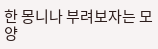한 몽니나 부려보자는 모양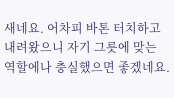새네요. 어차피 바톤 터치하고 내려왔으니 자기 그릇에 맞는 역할에나 충실했으면 좋겠네요.